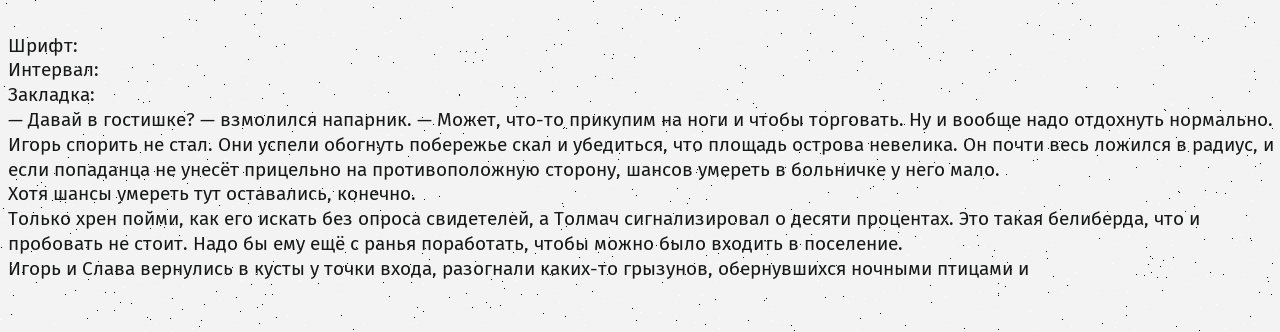Шрифт:
Интервал:
Закладка:
— Давай в гостишке? — взмолился напарник. — Может, что-то прикупим на ноги и чтобы торговать. Ну и вообще надо отдохнуть нормально.
Игорь спорить не стал. Они успели обогнуть побережье скал и убедиться, что площадь острова невелика. Он почти весь ложился в радиус, и если попаданца не унесёт прицельно на противоположную сторону, шансов умереть в больничке у него мало.
Хотя шансы умереть тут оставались, конечно.
Только хрен пойми, как его искать без опроса свидетелей, а Толмач сигнализировал о десяти процентах. Это такая белиберда, что и пробовать не стоит. Надо бы ему ещё с ранья поработать, чтобы можно было входить в поселение.
Игорь и Слава вернулись в кусты у точки входа, разогнали каких-то грызунов, обернувшихся ночными птицами и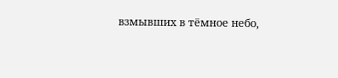взмывших в тёмное небо,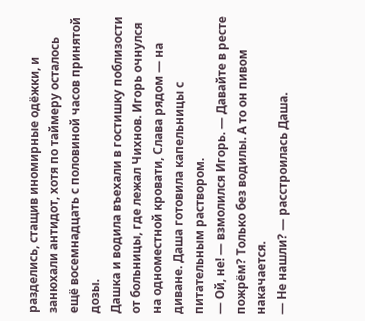разделись, стащив иномирные одёжки, и занюхали антидот, хотя по таймеру осталось ещё восемнадцать с половиной часов принятой дозы.
Дашка и водила въехали в гостишку поблизости от больницы, где лежал Чихнов. Игорь очнулся на одноместной кровати, Слава рядом — на диване. Даша готовила капельницы с питательным раствором.
— Ой, не! — взмолился Игорь. — Давайте в ресте пожрём? Только без водилы. А то он пивом накачается.
— Не нашли? — расстроилась Даша.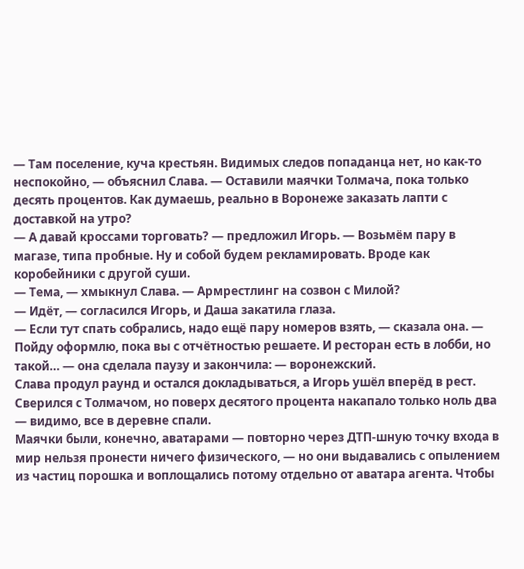— Там поселение, куча крестьян. Видимых следов попаданца нет, но как-то неспокойно, — объяснил Слава. — Оставили маячки Толмача, пока только десять процентов. Как думаешь, реально в Воронеже заказать лапти с доставкой на утро?
— А давай кроссами торговать? — предложил Игорь. — Возьмём пару в магазе, типа пробные. Ну и собой будем рекламировать. Вроде как коробейники с другой суши.
— Тема, — хмыкнул Слава. — Армрестлинг на созвон с Милой?
— Идёт, — согласился Игорь, и Даша закатила глаза.
— Если тут спать собрались, надо ещё пару номеров взять, — сказала она. — Пойду оформлю, пока вы с отчётностью решаете. И ресторан есть в лобби, но такой… — она сделала паузу и закончила: — воронежский.
Слава продул раунд и остался докладываться, а Игорь ушёл вперёд в рест. Сверился с Толмачом, но поверх десятого процента накапало только ноль два — видимо, все в деревне спали.
Маячки были, конечно, аватарами — повторно через ДТП-шную точку входа в мир нельзя пронести ничего физического, — но они выдавались с опылением из частиц порошка и воплощались потому отдельно от аватара агента. Чтобы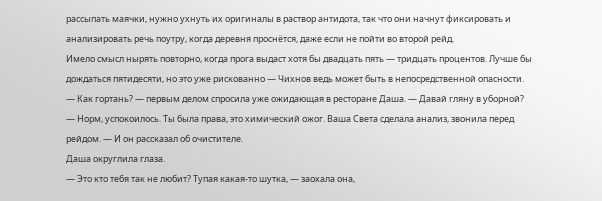рассыпать маячки, нужно ухнуть их оригиналы в раствор антидота, так что они начнут фиксировать и анализировать речь поутру, когда деревня проснётся, даже если не пойти во второй рейд.
Имело смысл нырять повторно, когда прога выдаст хотя бы двадцать пять — тридцать процентов. Лучше бы дождаться пятидесяти, но это уже рискованно — Чихнов ведь может быть в непосредственной опасности.
— Как гортань? — первым делом спросила уже ожидающая в ресторане Даша. — Давай гляну в уборной?
— Норм, успокоилось. Ты была права, это химический ожог. Ваша Света сделала анализ, звонила перед рейдом. — И он рассказал об очистителе.
Даша округлила глаза.
— Это кто тебя так не любит? Тупая какая-то шутка, — заохала она,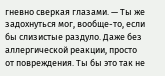гневно сверкая глазами. — Ты же задохнуться мог, вообще-то, если бы слизистые раздуло. Даже без аллергической реакции, просто от повреждения. Ты бы это так не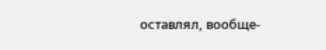оставлял, вообще-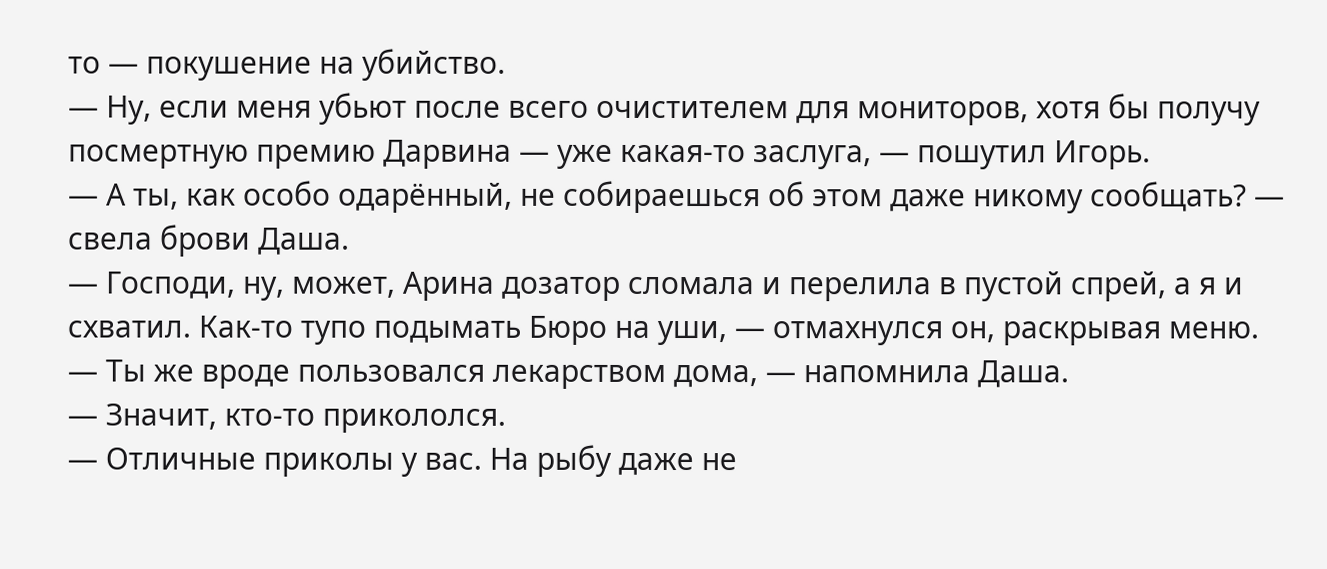то — покушение на убийство.
— Ну, если меня убьют после всего очистителем для мониторов, хотя бы получу посмертную премию Дарвина — уже какая-то заслуга, — пошутил Игорь.
— А ты, как особо одарённый, не собираешься об этом даже никому сообщать? — свела брови Даша.
— Господи, ну, может, Арина дозатор сломала и перелила в пустой спрей, а я и схватил. Как-то тупо подымать Бюро на уши, — отмахнулся он, раскрывая меню.
— Ты же вроде пользовался лекарством дома, — напомнила Даша.
— Значит, кто-то прикололся.
— Отличные приколы у вас. На рыбу даже не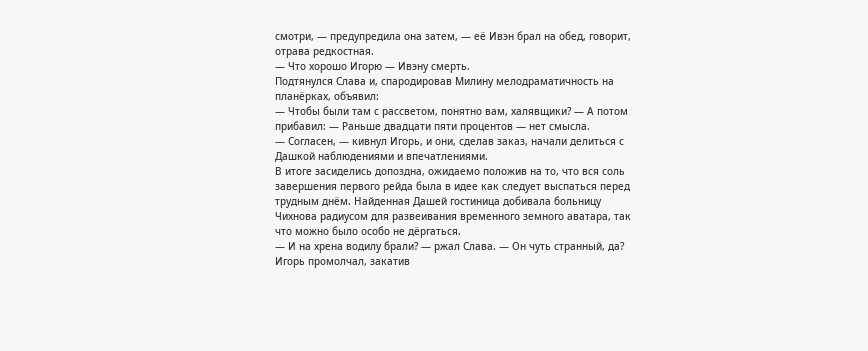смотри, — предупредила она затем, — её Ивэн брал на обед, говорит, отрава редкостная.
— Что хорошо Игорю — Ивэну смерть.
Подтянулся Слава и, спародировав Милину мелодраматичность на планёрках, объявил:
— Чтобы были там с рассветом, понятно вам, халявщики? — А потом прибавил: — Раньше двадцати пяти процентов — нет смысла.
— Согласен, — кивнул Игорь, и они, сделав заказ, начали делиться с Дашкой наблюдениями и впечатлениями.
В итоге засиделись допоздна, ожидаемо положив на то, что вся соль завершения первого рейда была в идее как следует выспаться перед трудным днём. Найденная Дашей гостиница добивала больницу Чихнова радиусом для развеивания временного земного аватара, так что можно было особо не дёргаться.
— И на хрена водилу брали? — ржал Слава. — Он чуть странный, да?
Игорь промолчал, закатив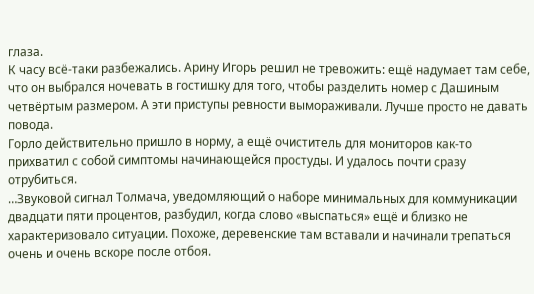глаза.
К часу всё-таки разбежались. Арину Игорь решил не тревожить: ещё надумает там себе, что он выбрался ночевать в гостишку для того, чтобы разделить номер с Дашиным четвёртым размером. А эти приступы ревности вымораживали. Лучше просто не давать повода.
Горло действительно пришло в норму, а ещё очиститель для мониторов как-то прихватил с собой симптомы начинающейся простуды. И удалось почти сразу отрубиться.
…Звуковой сигнал Толмача, уведомляющий о наборе минимальных для коммуникации двадцати пяти процентов, разбудил, когда слово «выспаться» ещё и близко не характеризовало ситуации. Похоже, деревенские там вставали и начинали трепаться очень и очень вскоре после отбоя.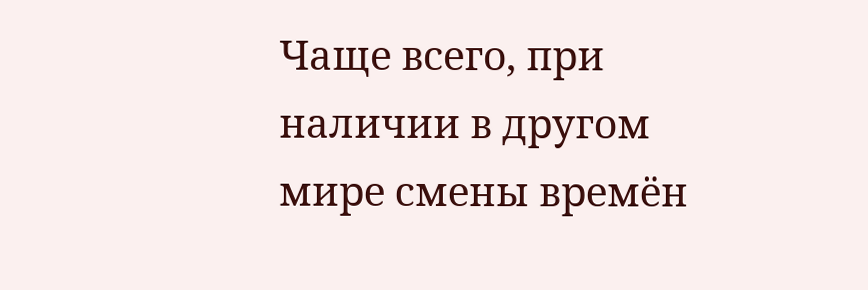Чаще всего, при наличии в другом мире смены времён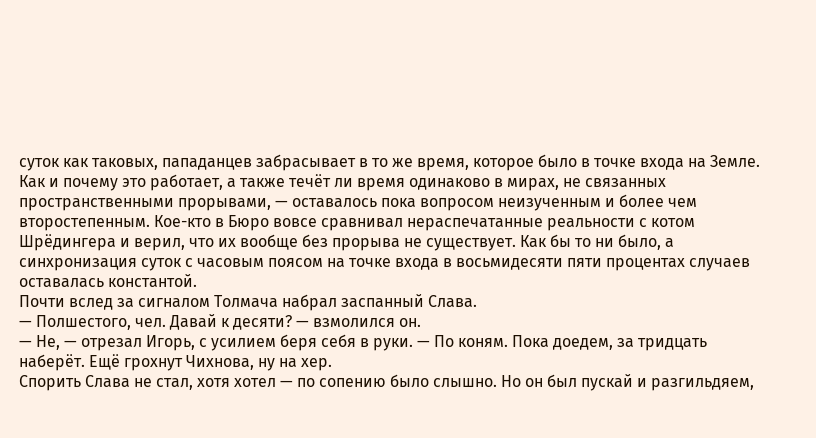суток как таковых, пападанцев забрасывает в то же время, которое было в точке входа на Земле. Как и почему это работает, а также течёт ли время одинаково в мирах, не связанных пространственными прорывами, — оставалось пока вопросом неизученным и более чем второстепенным. Кое-кто в Бюро вовсе сравнивал нераспечатанные реальности с котом Шрёдингера и верил, что их вообще без прорыва не существует. Как бы то ни было, а синхронизация суток с часовым поясом на точке входа в восьмидесяти пяти процентах случаев оставалась константой.
Почти вслед за сигналом Толмача набрал заспанный Слава.
— Полшестого, чел. Давай к десяти? — взмолился он.
— Не, — отрезал Игорь, с усилием беря себя в руки. — По коням. Пока доедем, за тридцать наберёт. Ещё грохнут Чихнова, ну на хер.
Спорить Слава не стал, хотя хотел — по сопению было слышно. Но он был пускай и разгильдяем,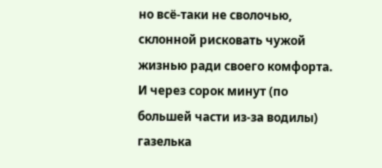но всё-таки не сволочью, склонной рисковать чужой жизнью ради своего комфорта. И через сорок минут (по большей части из-за водилы) газелька